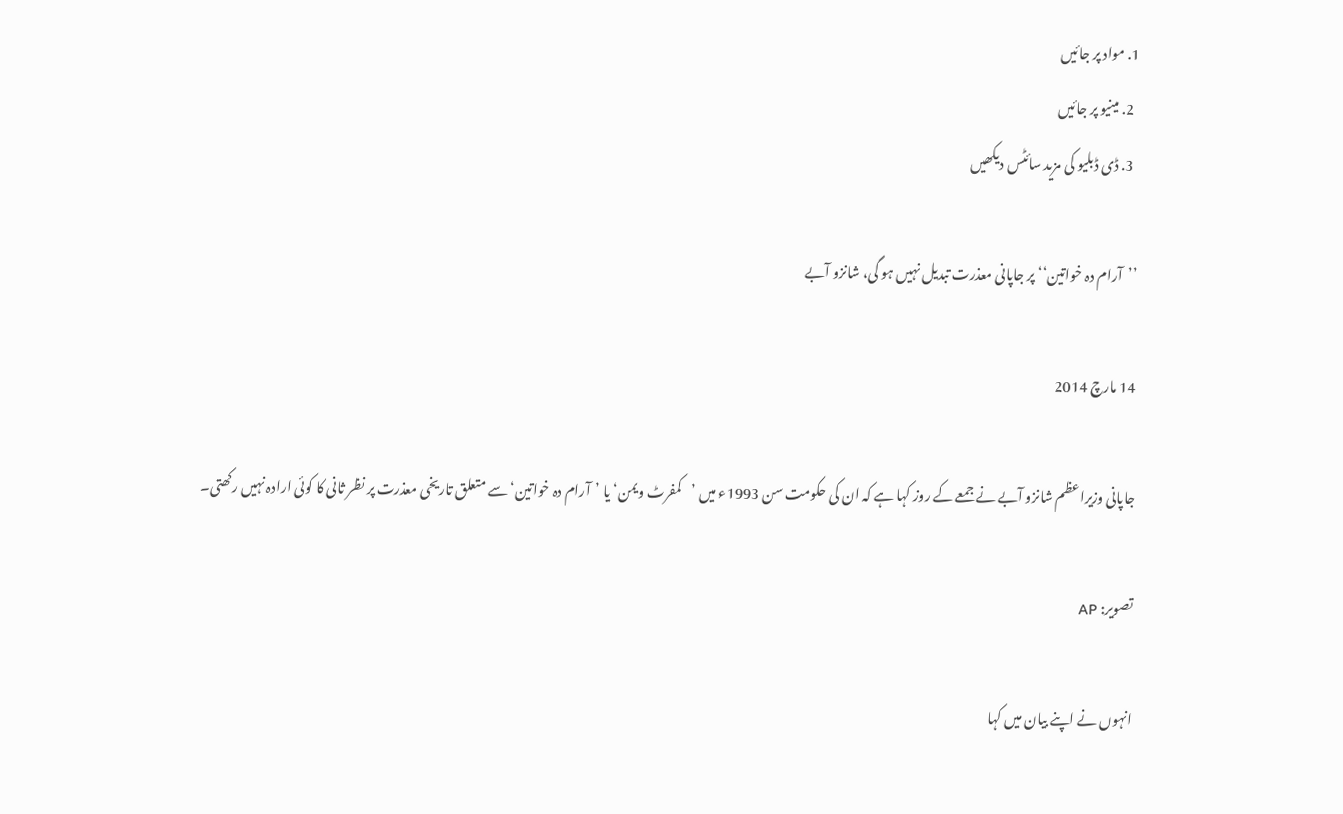1. مواد پر جائیں
  2. مینیو پر جائیں
  3. ڈی ڈبلیو کی مزید سائٹس دیکھیں

’’آرام دہ خواتین‘‘ پر جاپانی معذرت تبدیل نہیں ہو گی، شانزو آبے

14 مارچ 2014

جاپانی وزیراعظم شانزو آبے نے جمعے کے روز کہا ہے کہ ان کی حکومت سن 1993ء میں ’کمفرٹ ویمن‘ یا ’آرام دہ خواتین‘ سے متعلق تاریخی معذرت پر نظر ثانی کا کوئی ارادہ نہیں رکھتی۔

تصویر: AP

انہوں نے اپنے بیان میں کہا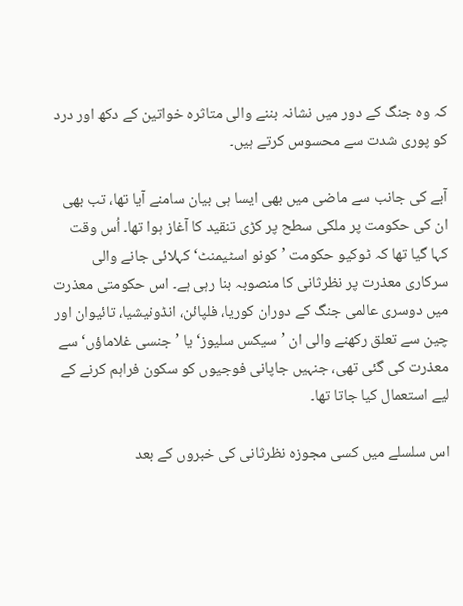کہ وہ جنگ کے دور میں نشانہ بننے والی متاثرہ خواتین کے دکھ اور درد کو پوری شدت سے محسوس کرتے ہیں۔

آبے کی جانب سے ماضی میں بھی ایسا ہی بیان سامنے آیا تھا، تب بھی ان کی حکومت پر ملکی سطح پر کڑی تنقید کا آغاز ہوا تھا۔ اُس وقت کہا گیا تھا کہ ٹوکیو حکومت ’کونو اسٹیمنٹ‘ کہلائی جانے والی سرکاری معذرت پر نظرثانی کا منصوبہ بنا رہی ہے۔ اس حکومتی معذرت میں دوسری عالمی جنگ کے دوران کوریا، فلپائن، انڈونیشیا، تائیوان اور چین سے تعلق رکھنے والی ان ’سیکس سلیوز‘ یا ’جنسی غلاماؤں‘ سے معذرت کی گئی تھی، جنہیں جاپانی فوجیوں کو سکون فراہم کرنے کے لیے استعمال کیا جاتا تھا۔

اس سلسلے میں کسی مجوزہ نظرثانی کی خبروں کے بعد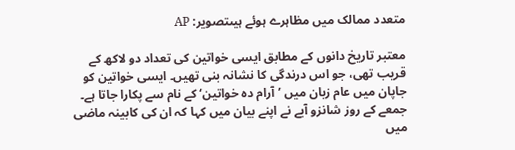متعدد ممالک میں مظاہرے ہوئے ہیںتصویر: AP

معتبر تاریخ دانوں کے مطابق ایسی خواتین کی تعداد دو لاکھ کے قریب تھی، جو اس درندگی کا نشانہ بنی تھیں۔ ایسی خواتین کو جاپان میں عام زبان میں ’آرام دہ خواتین‘ کے نام سے پکارا جاتا ہے۔ جمعے کے روز شانزو آبے نے اپنے بیان میں کہا کہ ان کی کابینہ ماضی میں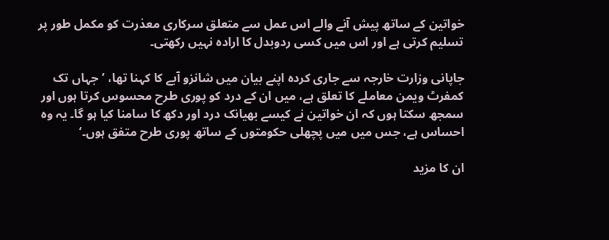خواتین کے ساتھ پیش آنے والے اس عمل سے متعلق سرکاری معذرت کو مکمل طور پر تسلیم کرتی ہے اور اس میں کسی ردوبدل کا ارادہ نہیں رکھتی۔

جاپانی وزارت خارجہ سے جاری کردہ اپنے بیان میں شانزو آبے کا کہنا تھا، ’جہاں تک کمفرٹ ویمن معاملے کا تعلق ہے، میں ان کے درد کو پوری طرح محسوس کرتا ہوں اور سمجھ سکتا ہوں کہ ان خواتین نے کیسے بھیانک درد اور دکھ کا سامنا کیا ہو گا۔ یہ وہ احساس ہے، جس میں میں پچھلی حکومتوں کے ساتھ پوری طرح متفق ہوں۔‘

ان کا مزید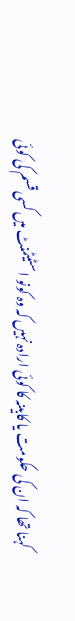کہنا تھا کہ ان کی حکومت یا کابینہ کا کوئی ارادہ نہیں کہ وہ کونو اسٹیٹمنٹ میں کسی قسم کی کوئی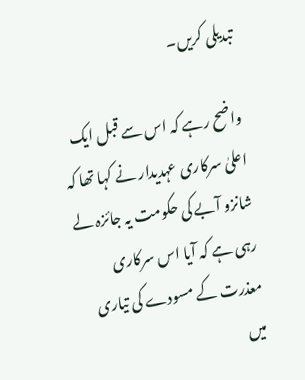تبدیلی کریں۔

واضح رہے کہ اس سے قبل ایک اعلیٰ سرکاری عہدیدار نے کہا تھا کہ شانزو آبے کی حکومت یہ جائزہ لے رہی ہے کہ آیا اس سرکاری معذرت کے مسودے کی تیاری میں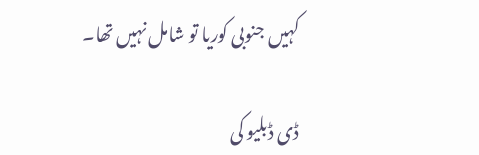کہیں جنوبی کوریا تو شامل نہیں تھا۔

ڈی ڈبلیو کی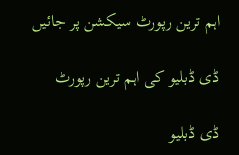اہم ترین رپورٹ سیکشن پر جائیں

ڈی ڈبلیو کی اہم ترین رپورٹ

ڈی ڈبلیو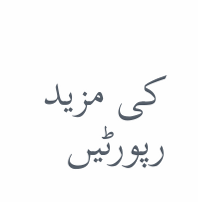کی مزید رپورٹیں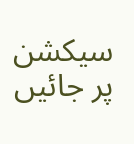سیکشن پر جائیں